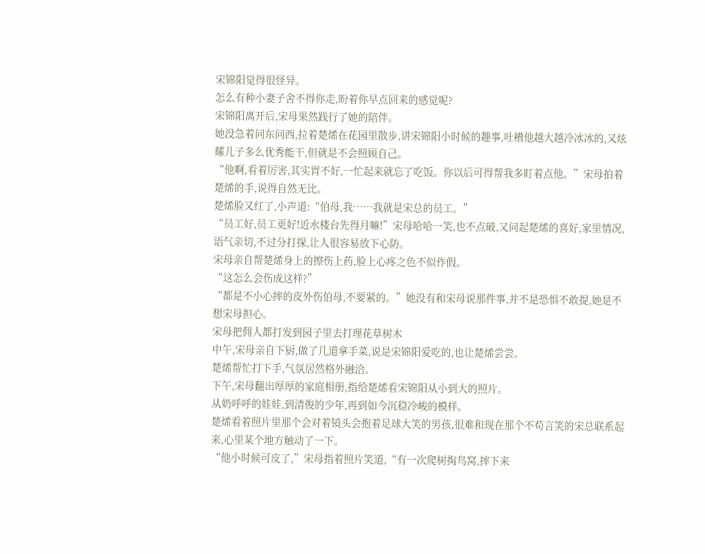宋锦阳觉得很怪异。
怎么有种小妻子舍不得你走,盼着你早点回来的感觉呢?
宋锦阳离开后,宋母果然践行了她的陪伴。
她没急着问东问西,拉着楚烯在花园里散步,讲宋锦阳小时候的趣事,吐槽他越大越冷冰冰的,又炫耀儿子多么优秀能干,但就是不会照顾自己。
“他啊,看着厉害,其实胃不好,一忙起来就忘了吃饭。你以后可得帮我多盯着点他。”宋母拍着楚烯的手,说得自然无比。
楚烯脸又红了,小声道:“伯母,我……我就是宋总的员工。”
“员工好,员工更好!近水楼台先得月嘛!”宋母哈哈一笑,也不点破,又问起楚烯的喜好,家里情况,语气亲切,不过分打探,让人很容易放下心防。
宋母亲自帮楚烯身上的擦伤上药,脸上心疼之色不似作假。
“这怎么会伤成这样?”
“都是不小心摔的皮外伤伯母,不要紧的。”她没有和宋母说那件事,并不是恐惧不敢提,她是不想宋母担心。
宋母把佣人都打发到园子里去打理花草树木
中午,宋母亲自下厨,做了几道拿手菜,说是宋锦阳爱吃的,也让楚烯尝尝。
楚烯帮忙打下手,气氛居然格外融洽。
下午,宋母翻出厚厚的家庭相册,指给楚烯看宋锦阳从小到大的照片。
从奶呼呼的娃娃,到清俊的少年,再到如今沉稳冷峻的模样。
楚烯看着照片里那个会对着镜头会抱着足球大笑的男孩,很难和现在那个不苟言笑的宋总联系起来,心里某个地方触动了一下。
“他小时候可皮了,”宋母指着照片笑道,“有一次爬树掏鸟窝,摔下来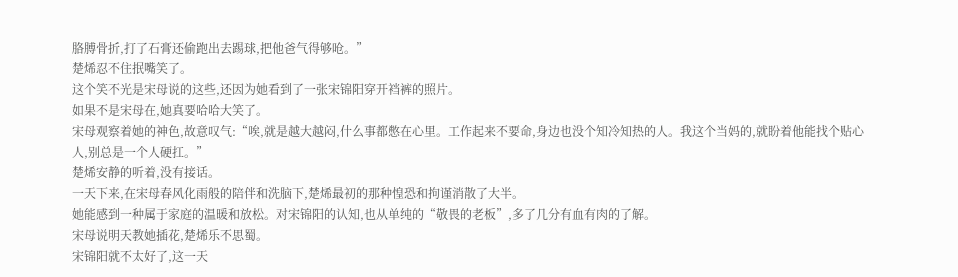胳膊骨折,打了石膏还偷跑出去踢球,把他爸气得够呛。”
楚烯忍不住抿嘴笑了。
这个笑不光是宋母说的这些,还因为她看到了一张宋锦阳穿开裆裤的照片。
如果不是宋母在,她真要哈哈大笑了。
宋母观察着她的神色,故意叹气:“唉,就是越大越闷,什么事都憋在心里。工作起来不要命,身边也没个知冷知热的人。我这个当妈的,就盼着他能找个贴心人,别总是一个人硬扛。”
楚烯安静的听着,没有接话。
一天下来,在宋母春风化雨般的陪伴和洗脑下,楚烯最初的那种惶恐和拘谨消散了大半。
她能感到一种属于家庭的温暖和放松。对宋锦阳的认知,也从单纯的“敬畏的老板”,多了几分有血有肉的了解。
宋母说明天教她插花,楚烯乐不思蜀。
宋锦阳就不太好了,这一天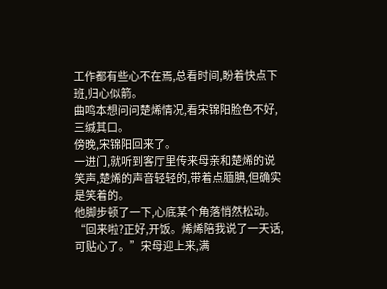工作都有些心不在焉,总看时间,盼着快点下班,归心似箭。
曲鸣本想问问楚烯情况,看宋锦阳脸色不好,三缄其口。
傍晚,宋锦阳回来了。
一进门,就听到客厅里传来母亲和楚烯的说笑声,楚烯的声音轻轻的,带着点腼腆,但确实是笑着的。
他脚步顿了一下,心底某个角落悄然松动。
“回来啦?正好,开饭。烯烯陪我说了一天话,可贴心了。”宋母迎上来,满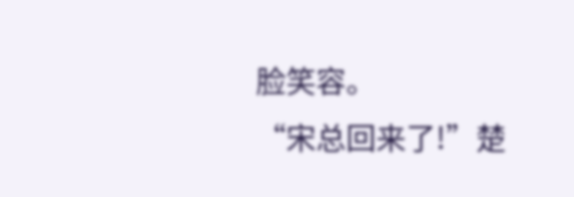脸笑容。
“宋总回来了!”楚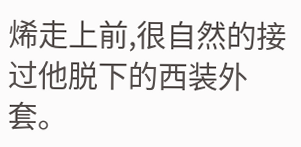烯走上前,很自然的接过他脱下的西装外套。